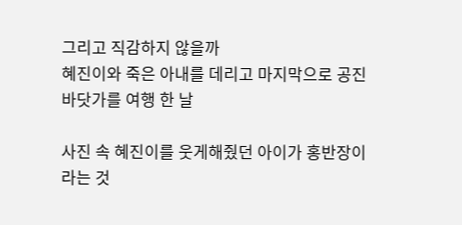그리고 직감하지 않을까
혜진이와 죽은 아내를 데리고 마지막으로 공진 바닷가를 여행 한 날

사진 속 혜진이를 웃게해줬던 아이가 홍반장이라는 것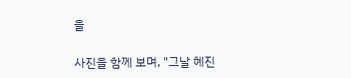을

사진을 함께 보며, "그날 혜진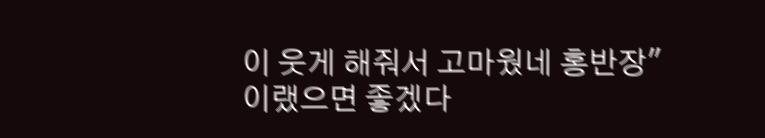이 웃게 해줘서 고마웠네 홍반장"
이랬으면 좋겠다